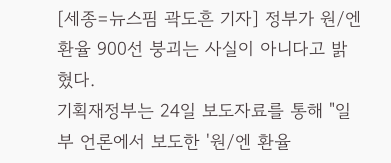[세종=뉴스핌 곽도흔 기자] 정부가 원/엔 환율 900선 붕괴는 사실이 아니다고 밝혔다.
기획재정부는 24일 보도자료를 통해 "일부 언론에서 보도한 '원/엔 환율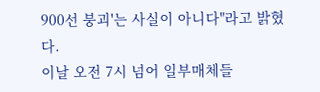900선 붕괴'는 사실이 아니다"라고 밝혔다.
이날 오전 7시 넘어 일부매체들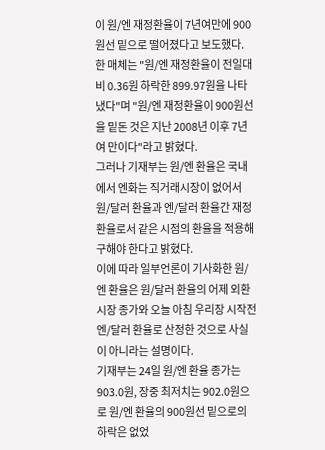이 원/엔 재정환율이 7년여만에 900원선 밑으로 떨어졌다고 보도했다.
한 매체는 "원/엔 재정환율이 전일대비 0.36원 하락한 899.97원을 나타냈다"며 "원/엔 재정환율이 900원선을 밑돈 것은 지난 2008년 이후 7년여 만이다"라고 밝혔다.
그러나 기재부는 원/엔 환율은 국내에서 엔화는 직거래시장이 없어서 원/달러 환율과 엔/달러 환율간 재정환율로서 같은 시점의 환율을 적용해 구해야 한다고 밝혔다.
이에 따라 일부언론이 기사화한 원/엔 환율은 원/달러 환율의 어제 외환시장 종가와 오늘 아침 우리장 시작전 엔/달러 환율로 산정한 것으로 사실이 아니라는 설명이다.
기재부는 24일 원/엔 환율 종가는 903.0원, 장중 최저치는 902.0원으로 원/엔 환율의 900원선 밑으로의 하락은 없었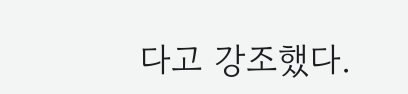다고 강조했다.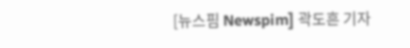[뉴스핌 Newspim] 곽도흔 기자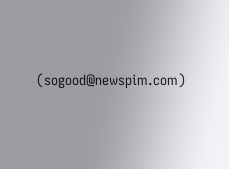(sogood@newspim.com)